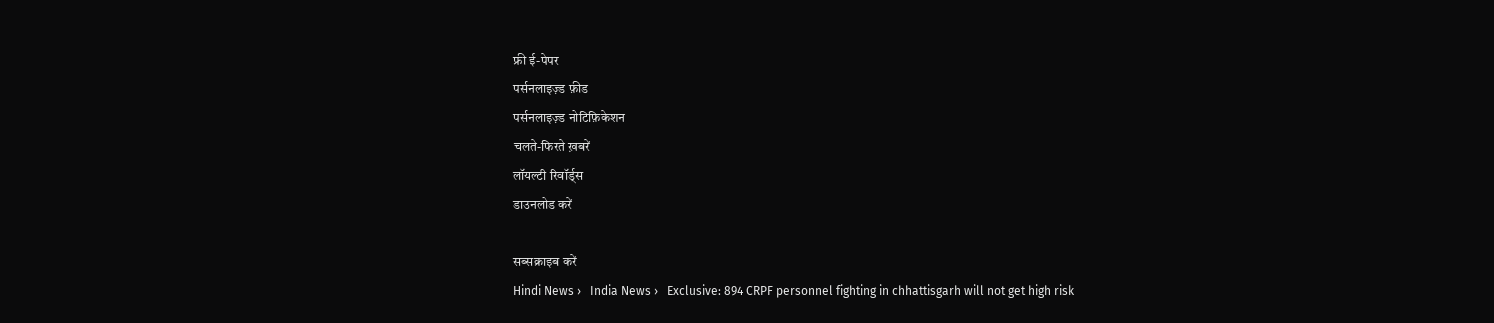फ्री ई-पेपर
पर्सनलाइज़्ड फ़ीड
पर्सनलाइज़्ड नोटिफ़िकेशन
चलते-फिरते ख़बरें
लॉयल्टी रिवॉर्ड्स
डाउनलोड करें

सब्सक्राइब करें
Hindi News ›   India News ›   Exclusive: 894 CRPF personnel fighting in chhattisgarh will not get high risk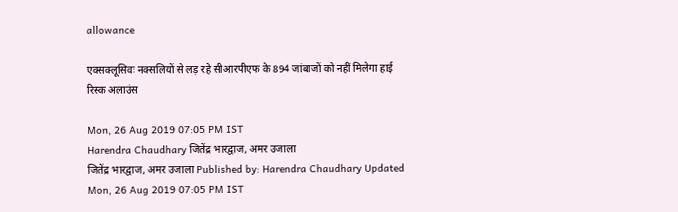allowance

एक्सक्लूसिवः नक्सलियों से लड़ रहे सीआरपीएफ के 894 जांबाजों को नहीं मिलेगा हाई रिस्क अलाउंस

Mon, 26 Aug 2019 07:05 PM IST
Harendra Chaudhary जितेंद्र भारद्वाज, अमर उजाला
जितेंद्र भारद्वाज, अमर उजाला Published by: Harendra Chaudhary Updated Mon, 26 Aug 2019 07:05 PM IST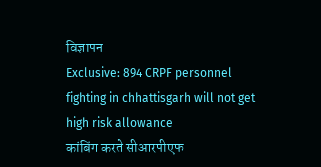विज्ञापन
Exclusive: 894 CRPF personnel fighting in chhattisgarh will not get high risk allowance
कांबिंग करते सीआरपीएफ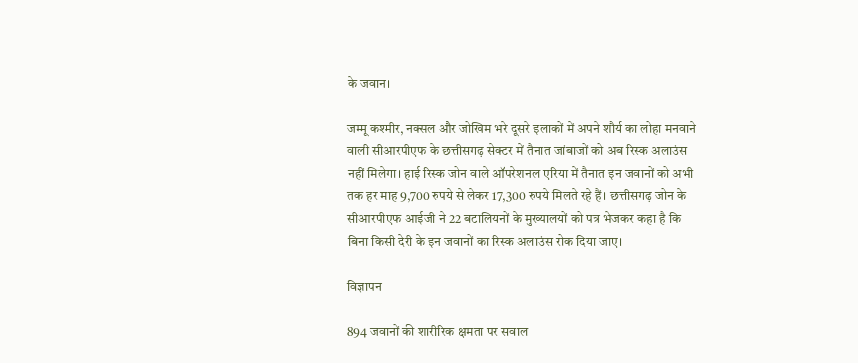के जवान।

जम्मू कश्मीर, नक्सल और जोखिम भरे दूसरे इलाकों में अपने शौर्य का लोहा मनवाने वाली सीआरपीएफ के छत्तीसगढ़ सेक्टर में तैनात जांबाजों को अब रिस्क अलाउंस नहीं मिलेगा। हाई रिस्क जोन वाले ऑपरेशनल एरिया में तैनात इन जवानों को अभी तक हर माह 9,700 रुपये से लेकर 17,300 रुपये मिलते रहे हैं। छत्तीसगढ़ जोन के सीआरपीएफ आईजी ने 22 बटालियनों के मुख्यालयों को पत्र भेजकर कहा है कि बिना किसी देरी के इन जवानों का रिस्क अलाउंस रोक दिया जाए।

विज्ञापन

894 जवानों की शारीरिक क्षमता पर सवाल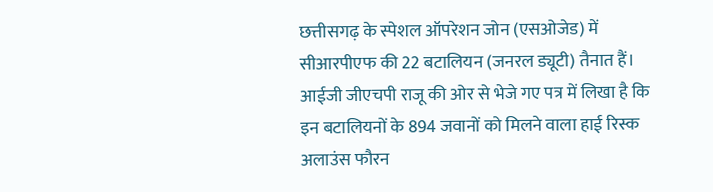छत्तीसगढ़ के स्पेशल ऑपरेशन जोन (एसओजेड) में सीआरपीएफ की 22 बटालियन (जनरल ड्यूटी) तैनात हैं। आईजी जीएचपी राजू की ओर से भेजे गए पत्र में लिखा है कि इन बटालियनों के 894 जवानों को मिलने वाला हाई रिस्क अलाउंस फौरन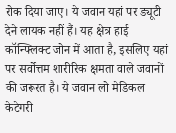रोक दिया जाए। ये जवान यहां पर ड्यूटी देने लायक नहीं हैं। यह क्षेत्र हाई कॉन्फ्लिक्ट जोन में आता है, इसलिए यहां पर सर्वोत्तम शारीरिक क्षमता वाले जवानों की जरूरत है। ये जवान लो मेडिकल केटेगरी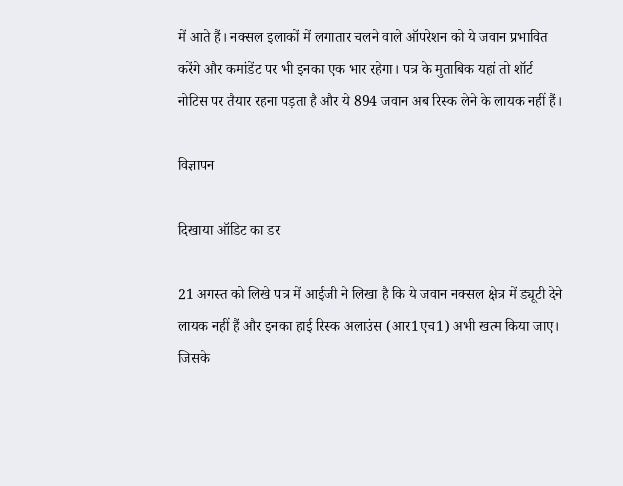में आते हैं। नक्सल इलाकों में लगातार चलने वाले ऑपरेशन को ये जवान प्रभावित करेंगे और कमांडेंट पर भी इनका एक भार रहेगा। पत्र के मुताबिक यहां तो शॉर्ट नोटिस पर तैयार रहना पड़ता है और ये 894 जवान अब रिस्क लेने के लायक नहीं हैं।

विज्ञापन

दिखाया ऑडिट का डर

21 अगस्त को लिखे पत्र में आईजी ने लिखा है कि ये जवान नक्सल क्षेत्र में ड्यूटी देने लायक नहीं हैं और इनका हाई रिस्क अलाउंस (आर1एच1) अभी खत्म किया जाए। जिसके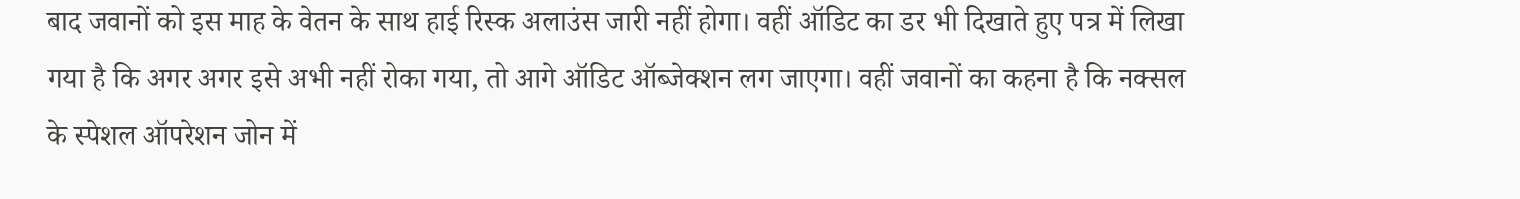बाद जवानों को इस माह के वेतन के साथ हाई रिस्क अलाउंस जारी नहीं होगा। वहीं ऑडिट का डर भी दिखाते हुए पत्र में लिखा गया है कि अगर अगर इसे अभी नहीं रोका गया, तो आगे ऑडिट ऑब्जेक्शन लग जाएगा। वहीं जवानों का कहना है कि नक्सल के स्पेशल ऑपरेशन जोन में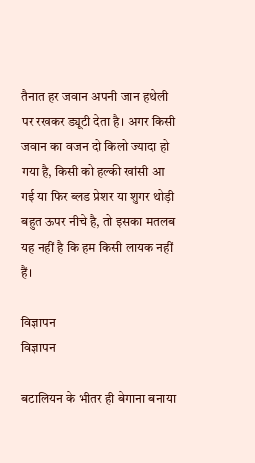तैनात हर जवान अपनी जान हथेली पर रखकर ड्यूटी देता है। अगर किसी जवान का वजन दो किलो ज्यादा हो गया है, किसी को हल्की खांसी आ गई या फिर ब्लड प्रेशर या शुगर थोड़ी बहुत ऊपर नीचे है, तो इसका मतलब यह नहीं है कि हम किसी लायक नहीं हैं।

विज्ञापन
विज्ञापन

बटालियन के भीतर ही बेगाना बनाया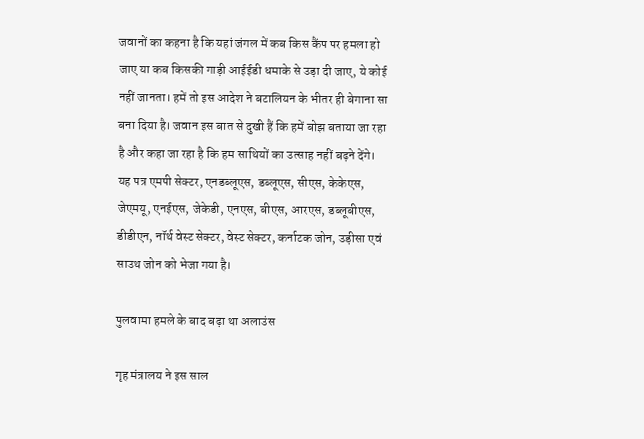जवानों का कहना है कि यहां जंगल में कब किस कैंप पर हमला हो जाए या कब किसकी गाड़ी आईईडी धमाके से उड़ा दी जाए, ये कोई नहीं जानता। हमें तो इस आदेश ने बटालियन के भीतर ही बेगाना सा बना दिया है। जवान इस बात से दुखी हैं कि हमें बोझ बताया जा रहा है और कहा जा रहा है कि हम साथियों का उत्साह नहीं बढ़ने देंगे। यह पत्र एमपी सेक्टर, एनडब्लूएस, डब्लूएस, सीएस, केकेएस, जेएमयू, एनईएस, जेकेडी, एनएस, बीएस, आरएस, डब्लूबीएस, डीडीएन, नॉर्थ वेस्ट सेक्टर, वेस्ट सेक्टर, कर्नाटक जोन, उड़ीसा एवं साउथ जोन को भेजा गया है।

पुलवामा हमले के बाद बढ़ा था अलाउंस

गृह मंत्रालय ने इस साल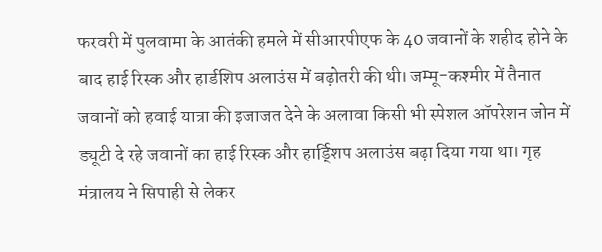फरवरी में पुलवामा के आतंकी हमले में सीआरपीएफ के 40 जवानों के शहीद होने के बाद हाई रिस्क और हार्डशिप अलाउंस में बढ़ोतरी की थी। जम्मू-कश्मीर में तैनात जवानों को हवाई यात्रा की इजाजत देने के अलावा किसी भी स्पेशल ऑपरेशन जोन में ड्यूटी दे रहे जवानों का हाई रिस्क और हार्ड्शिप अलाउंस बढ़ा दिया गया था। गृह मंत्रालय ने सिपाही से लेकर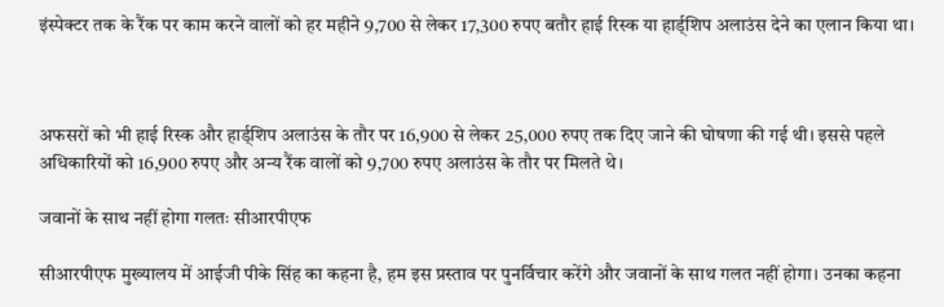इंस्पेक्टर तक के रैंक पर काम करने वालों को हर महीने 9,700 से लेकर 17,300 रुपए बतौर हाई रिस्क या हार्ड्शिप अलाउंस देने का एलान किया था।



अफसरों को भी हाई रिस्क और हार्ड्शिप अलाउंस के तौर पर 16,900 से लेकर 25,000 रुपए तक दिए जाने की घोषणा की गई थी। इससे पहले अधिकारियों को 16,900 रुपए और अन्य रैंक वालों को 9,700 रुपए अलाउंस के तौर पर मिलते थे।

जवानों के साथ नहीं होगा गलतः सीआरपीएफ

सीआरपीएफ मुख्यालय में आईजी पीके सिंह का कहना है, हम इस प्रस्ताव पर पुनर्विचार करेंगे और जवानों के साथ गलत नहीं होगा। उनका कहना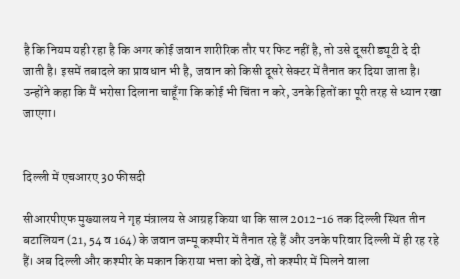है कि नियम यही रहा है कि अगर कोई जवान शारीरिक तौर पर फिट नहीं है, तो उसे दूसरी ड्यूटी दे दी जाती है। इसमें तबादले का प्रावधान भी है, जवान को किसी दूसरे सेक्टर में तैनात कर दिया जाता है। उन्होंने कहा कि मैं भरोसा दिलाना चाहूँगा कि कोई भी चिंता न करे, उनके हितों का पूरी तरह से ध्यान रखा जाएगा।


दिल्ली में एचआरए 30 फीसदी

सीआरपीएफ मुख्यालय ने गृह मंत्रालय से आग्रह किया था कि साल 2012-16 तक दिल्ली स्थित तीन बटालियन (21, 54 व 164) के जवान जम्मू कश्मीर में तैनात रहे हैं और उनके परिवार दिल्ली में ही रह रहे हैं। अब दिल्ली और कश्मीर के मकान किराया भत्ता को देखें, तो कश्मीर में मिलने वाला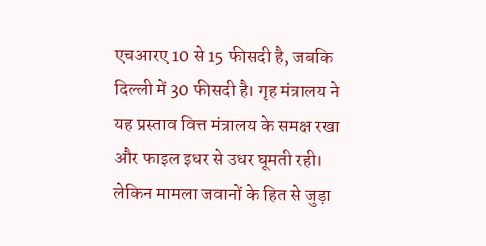एचआरए 10 से 15 फीसदी है, जबकि दिल्ली में 30 फीसदी है। गृह मंत्रालय ने यह प्रस्ताव वित्त मंत्रालय के समक्ष रखा और फाइल इधर से उधर घूमती रही। लेकिन मामला जवानों के हित से जुड़ा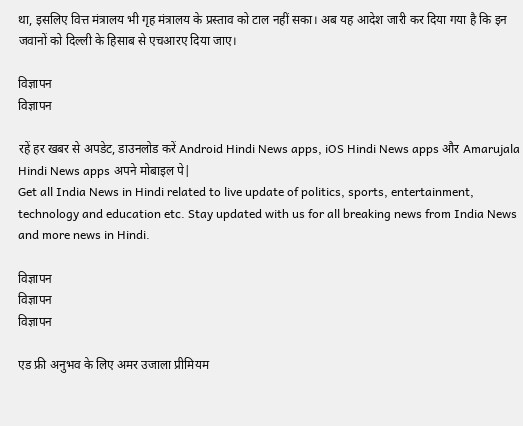था, इसलिए वित्त मंत्रालय भी गृह मंत्रालय के प्रस्ताव को टाल नहीं सका। अब यह आदेश जारी कर दिया गया है कि इन जवानों को दिल्ली के हिसाब से एचआरए दिया जाए।

विज्ञापन
विज्ञापन

रहें हर खबर से अपडेट, डाउनलोड करें Android Hindi News apps, iOS Hindi News apps और Amarujala Hindi News apps अपने मोबाइल पे|
Get all India News in Hindi related to live update of politics, sports, entertainment, technology and education etc. Stay updated with us for all breaking news from India News and more news in Hindi.

विज्ञापन
विज्ञापन
विज्ञापन

एड फ्री अनुभव के लिए अमर उजाला प्रीमियम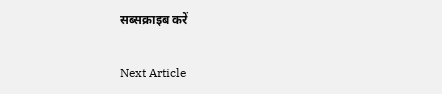सब्सक्राइब करें

Next Article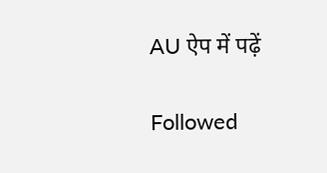AU ऐप में पढ़ें

Followed